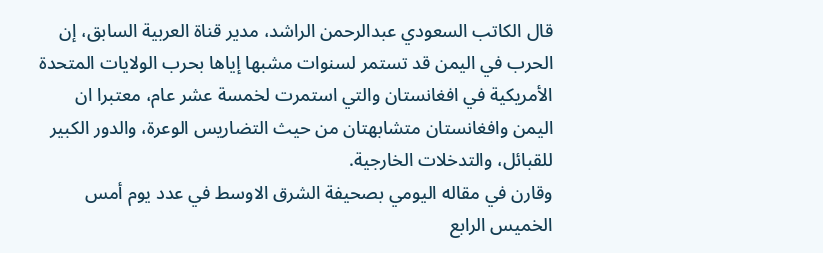قال الكاتب السعودي عبدالرحمن الراشد، مدير قناة العربية السابق، إن الحرب في اليمن قد تستمر لسنوات مشبها إياها بحرب الولايات المتحدة الأمريكية في افغانستان والتي استمرت لخمسة عشر عام، معتبرا ان اليمن وافغانستان متشابهتان من حيث التضاريس الوعرة، والدور الكبير للقبائل، والتدخلات الخارجية.
وقارن في مقاله اليومي بصحيفة الشرق الاوسط في عدد يوم أمس الخميس الرابع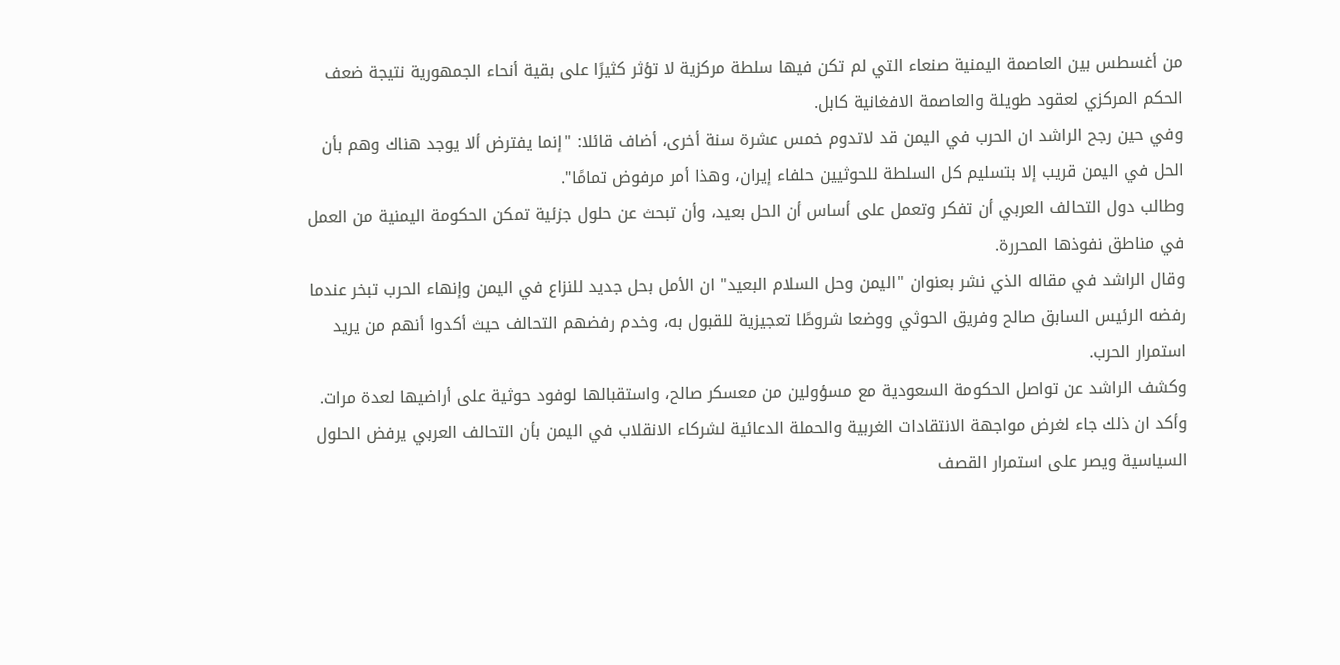من أغسطس بين العاصمة اليمنية صنعاء التي لم تكن فيها سلطة مركزية لا تؤثر كثيرًا على بقية أنحاء الجمهورية نتيجة ضعف الحكم المركزي لعقود طويلة والعاصمة الافغانية كابل.
وفي حين رجح الراشد ان الحرب في اليمن قد لاتدوم خمس عشرة سنة أخرى، أضاف قائلا: "إنما يفترض ألا يوجد هناك وهم بأن الحل في اليمن قريب إلا بتسليم كل السلطة للحوثيين حلفاء إيران، وهذا أمر مرفوض تمامًا".
وطالب دول التحالف العربي أن تفكر وتعمل على أساس أن الحل بعيد، وأن تبحث عن حلول جزئية تمكن الحكومة اليمنية من العمل في مناطق نفوذها المحررة.
وقال الراشد في مقاله الذي نشر بعنوان "اليمن وحل السلام البعيد" ان الأمل بحل جديد للنزاع في اليمن وإنهاء الحرب تبخر عندما رفضه الرئيس السابق صالح وفريق الحوثي ووضعا شروطًا تعجيزية للقبول به، وخدم رفضهم التحالف حيث أكدوا أنهم من يريد استمرار الحرب.
وكشف الراشد عن تواصل الحكومة السعودية مع مسؤولين من معسكر صالح، واستقبالها لوفود حوثية على أراضيها لعدة مرات.
وأكد ان ذلك جاء لغرض مواجهة الانتقادات الغربية والحملة الدعائية لشركاء الانقلاب في اليمن بأن التحالف العربي يرفض الحلول السياسية ويصر على استمرار القصف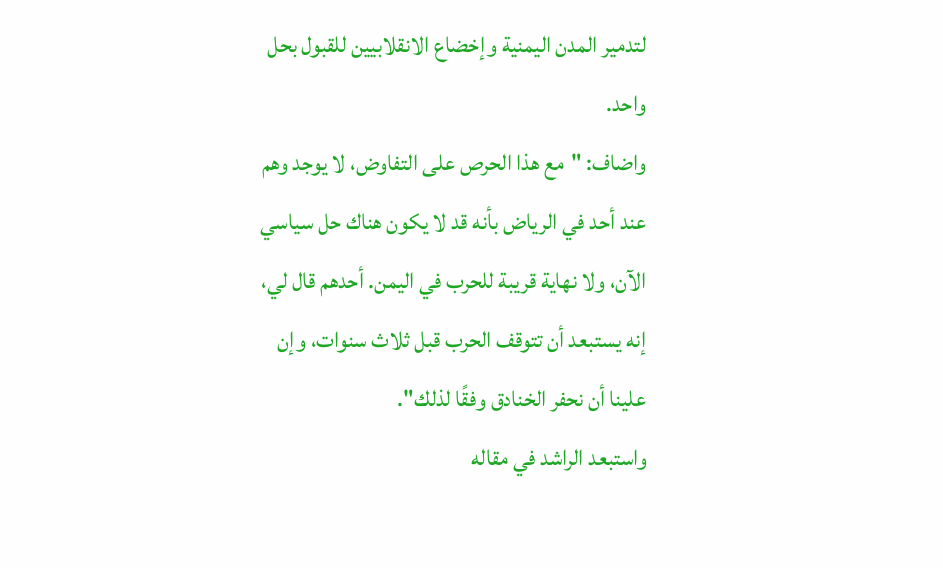لتدمير المدن اليمنية وإخضاع الانقلابيين للقبول بحل واحد.
واضاف: "مع هذا الحرص على التفاوض، لا يوجد وهم عند أحد في الرياض بأنه قد لا يكون هناك حل سياسي الآن، ولا نهاية قريبة للحرب في اليمن. أحدهم قال لي، إنه يستبعد أن تتوقف الحرب قبل ثلاث سنوات، وإن علينا أن نحفر الخنادق وفقًا لذلك".
واستبعد الراشد في مقاله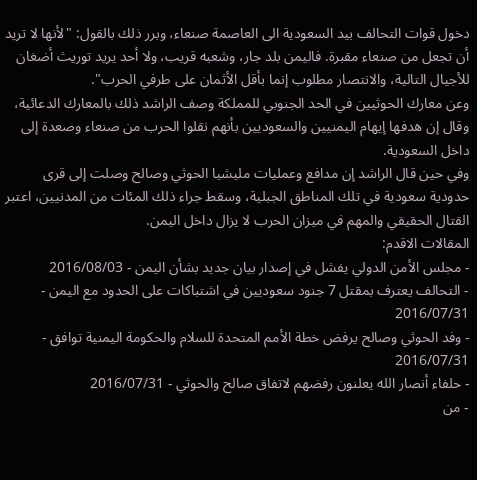دخول قوات التحالف بيد السعودية الى العاصمة صنعاء، وبرر ذلك بالقول: "لأنها لا تريد أن تجعل من صنعاء مقبرة. فاليمن بلد جار، وشعبه قريب، ولا أحد يريد توريث أضغان للأجيال التالية، والانتصار مطلوب إنما بأقل الأثمان على طرفي الحرب".
وعن معارك الحوثيين في الحد الجنوبي للمملكة وصف الراشد ذلك بالمعارك الدعائية، وقال إن هدفها إيهام اليمنيين والسعوديين بأنهم نقلوا الحرب من صنعاء وصعدة إلى داخل السعودية.
وفي حين قال الراشد إن مدافع وعمليات مليشيا الحوثي وصالح وصلت إلى قرى حدودية سعودية في تلك المناطق الجبلية، وسقط جراء ذلك المئات من المدنيين، اعتبر القتال الحقيقي والمهم في ميزان الحرب لا يزال داخل اليمن.
المقالات الاقدم:
- مجلس الأمن الدولي يفشل في إصدار بيان جديد بشأن اليمن - 2016/08/03
- التحالف يعترف بمقتل 7 جنود سعوديين في اشتباكات على الحدود مع اليمن - 2016/07/31
- وفد الحوثي وصالح يرفض خطة الأمم المتحدة للسلام والحكومة اليمنية توافق - 2016/07/31
- حلفاء أنصار الله يعلنون رفضهم لاتفاق صالح والحوثي - 2016/07/31
- من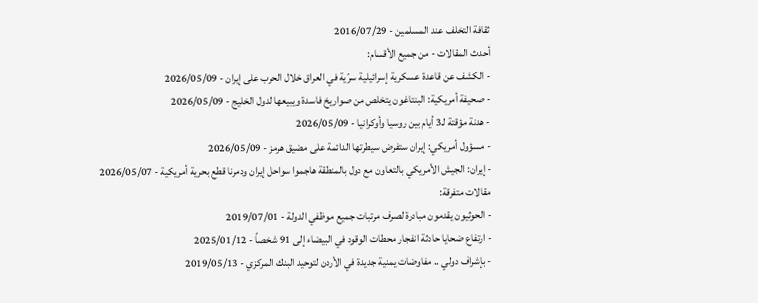ثقافة التخلف عند المسلمين - 2016/07/29
أحدث المقالات - من جميع الأقسام:
- الكشف عن قاعدة عسكرية إسرائيلية سرّية في العراق خلال الحرب على إيران - 2026/05/09
- صحيفة أمريكية: البنتاغون يتخلص من صواريخ فاسدة ويبيعها لدول الخليج - 2026/05/09
- هدنة مؤقتة لـ3 أيام بين روسيا وأوكرانيا - 2026/05/09
- مسؤول أمريكي: إيران ستفرض سيطرتها الدائمة على مضيق هرمز - 2026/05/09
- إيران: الجيش الأمريكي بالتعاون مع دول بالمنطقة هاجموا سواحل إيران ودمرنا قطع بحرية أمريكية - 2026/05/07
مقالات متفرقة:
- الحوثيون يقدمون مبادرة لصرف مرتبات جميع موظفي الدولة - 2019/07/01
- ارتفاع ضحايا حادثة انفجار محطات الوقود في البيضاء إلى 91 شخصاً - 2025/01/12
- بإشراف دولي .. مفاوضات يمنية جديدة في الأردن لتوحيد البنك المركزي - 2019/05/13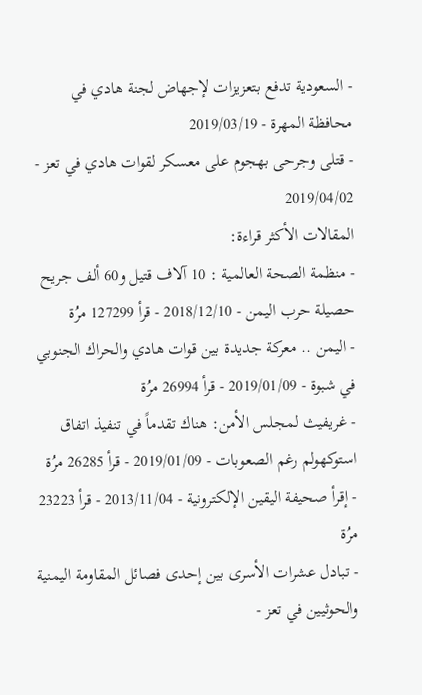- السعودية تدفع بتعزيزات لإجهاض لجنة هادي في محافظة المهرة - 2019/03/19
- قتلى وجرحى بهجوم على معسكر لقوات هادي في تعز - 2019/04/02
المقالات الأكثر قراءة:
- منظمة الصحة العالمية : 10 آلاف قتيل و60 ألف جريح حصيلة حرب اليمن - 2018/12/10 - قرأ 127299 مرُة
- اليمن .. معركة جديدة بين قوات هادي والحراك الجنوبي في شبوة - 2019/01/09 - قرأ 26994 مرُة
- غريفيث لمجلس الأمن: هناك تقدماً في تنفيذ اتفاق استوكهولم رغم الصعوبات - 2019/01/09 - قرأ 26285 مرُة
- إقرأ صحيفة اليقين الإلكترونية - 2013/11/04 - قرأ 23223 مرُة
- تبادل عشرات الأسرى بين إحدى فصائل المقاومة اليمنية والحوثيين في تعز -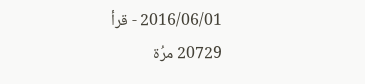2016/06/01 - قرأ 20729 مرُة